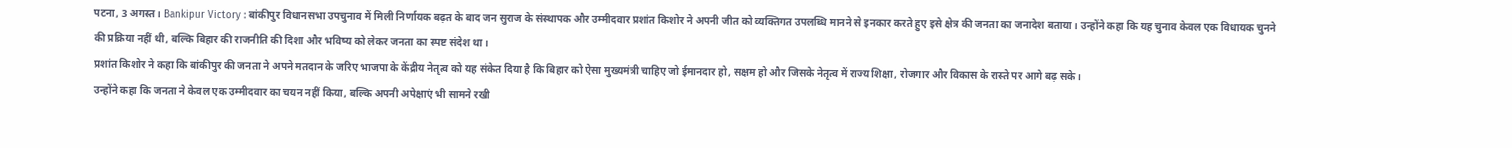पटना, 3 अगस्त। Bankipur Victory : बांकीपुर विधानसभा उपचुनाव में मिली निर्णायक बढ़त के बाद जन सुराज के संस्थापक और उम्मीदवार प्रशांत किशोर ने अपनी जीत को व्यक्तिगत उपलब्धि मानने से इनकार करते हुए इसे क्षेत्र की जनता का जनादेश बताया। उन्होंने कहा कि यह चुनाव केवल एक विधायक चुनने की प्रक्रिया नहीं थी, बल्कि बिहार की राजनीति की दिशा और भविष्य को लेकर जनता का स्पष्ट संदेश था।
प्रशांत किशोर ने कहा कि बांकीपुर की जनता ने अपने मतदान के जरिए भाजपा के केंद्रीय नेतृत्व को यह संकेत दिया है कि बिहार को ऐसा मुख्यमंत्री चाहिए जो ईमानदार हो, सक्षम हो और जिसके नेतृत्व में राज्य शिक्षा, रोजगार और विकास के रास्ते पर आगे बढ़ सके।
उन्होंने कहा कि जनता ने केवल एक उम्मीदवार का चयन नहीं किया, बल्कि अपनी अपेक्षाएं भी सामने रखी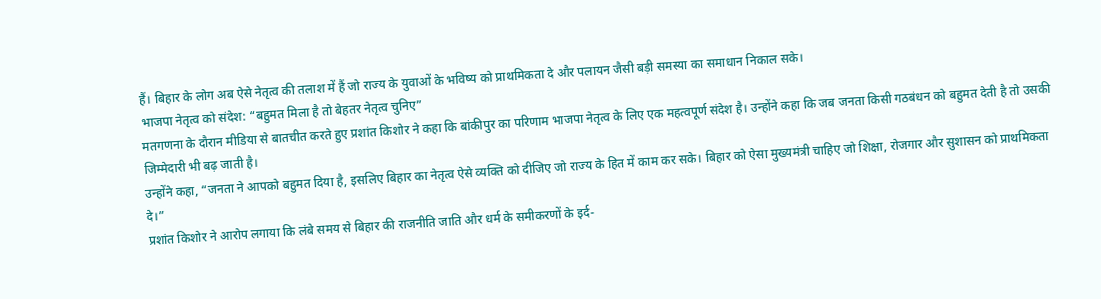हैं। बिहार के लोग अब ऐसे नेतृत्व की तलाश में हैं जो राज्य के युवाओं के भविष्य को प्राथमिकता दे और पलायन जैसी बड़ी समस्या का समाधान निकाल सके।
भाजपा नेतृत्व को संदेश: “बहुमत मिला है तो बेहतर नेतृत्व चुनिए”
मतगणना के दौरान मीडिया से बातचीत करते हुए प्रशांत किशोर ने कहा कि बांकीपुर का परिणाम भाजपा नेतृत्व के लिए एक महत्वपूर्ण संदेश है। उन्होंने कहा कि जब जनता किसी गठबंधन को बहुमत देती है तो उसकी जिम्मेदारी भी बढ़ जाती है।
उन्होंने कहा, “जनता ने आपको बहुमत दिया है, इसलिए बिहार का नेतृत्व ऐसे व्यक्ति को दीजिए जो राज्य के हित में काम कर सके। बिहार को ऐसा मुख्यमंत्री चाहिए जो शिक्षा, रोजगार और सुशासन को प्राथमिकता दे।”
प्रशांत किशोर ने आरोप लगाया कि लंबे समय से बिहार की राजनीति जाति और धर्म के समीकरणों के इर्द-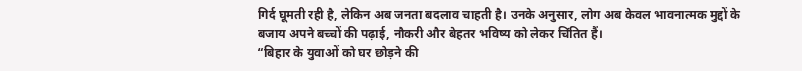गिर्द घूमती रही है, लेकिन अब जनता बदलाव चाहती है। उनके अनुसार, लोग अब केवल भावनात्मक मुद्दों के बजाय अपने बच्चों की पढ़ाई, नौकरी और बेहतर भविष्य को लेकर चिंतित हैं।
“बिहार के युवाओं को घर छोड़ने की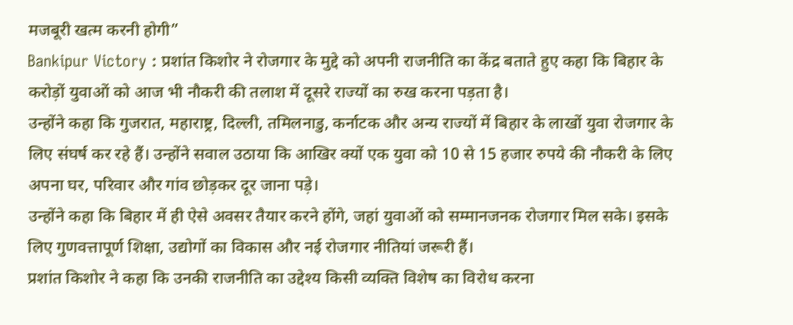मजबूरी खत्म करनी होगी”
Bankipur Victory : प्रशांत किशोर ने रोजगार के मुद्दे को अपनी राजनीति का केंद्र बताते हुए कहा कि बिहार के करोड़ों युवाओं को आज भी नौकरी की तलाश में दूसरे राज्यों का रुख करना पड़ता है।
उन्होंने कहा कि गुजरात, महाराष्ट्र, दिल्ली, तमिलनाडु, कर्नाटक और अन्य राज्यों में बिहार के लाखों युवा रोजगार के लिए संघर्ष कर रहे हैं। उन्होंने सवाल उठाया कि आखिर क्यों एक युवा को 10 से 15 हजार रुपये की नौकरी के लिए अपना घर, परिवार और गांव छोड़कर दूर जाना पड़े।
उन्होंने कहा कि बिहार में ही ऐसे अवसर तैयार करने होंगे, जहां युवाओं को सम्मानजनक रोजगार मिल सके। इसके लिए गुणवत्तापूर्ण शिक्षा, उद्योगों का विकास और नई रोजगार नीतियां जरूरी हैं।
प्रशांत किशोर ने कहा कि उनकी राजनीति का उद्देश्य किसी व्यक्ति विशेष का विरोध करना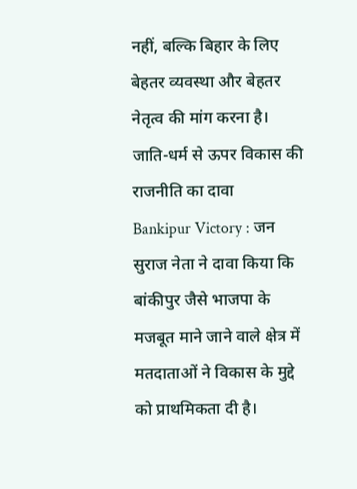नहीं, बल्कि बिहार के लिए बेहतर व्यवस्था और बेहतर नेतृत्व की मांग करना है।
जाति-धर्म से ऊपर विकास की राजनीति का दावा
Bankipur Victory : जन सुराज नेता ने दावा किया कि बांकीपुर जैसे भाजपा के मजबूत माने जाने वाले क्षेत्र में मतदाताओं ने विकास के मुद्दे को प्राथमिकता दी है।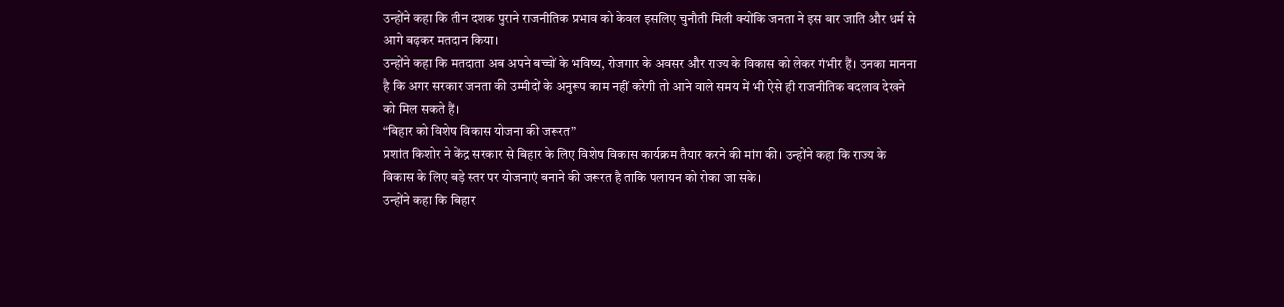उन्होंने कहा कि तीन दशक पुराने राजनीतिक प्रभाव को केवल इसलिए चुनौती मिली क्योंकि जनता ने इस बार जाति और धर्म से आगे बढ़कर मतदान किया।
उन्होंने कहा कि मतदाता अब अपने बच्चों के भविष्य, रोजगार के अवसर और राज्य के विकास को लेकर गंभीर हैं। उनका मानना है कि अगर सरकार जनता की उम्मीदों के अनुरूप काम नहीं करेगी तो आने वाले समय में भी ऐसे ही राजनीतिक बदलाव देखने को मिल सकते हैं।
“बिहार को विशेष विकास योजना की जरूरत”
प्रशांत किशोर ने केंद्र सरकार से बिहार के लिए विशेष विकास कार्यक्रम तैयार करने की मांग की। उन्होंने कहा कि राज्य के विकास के लिए बड़े स्तर पर योजनाएं बनाने की जरूरत है ताकि पलायन को रोका जा सके।
उन्होंने कहा कि बिहार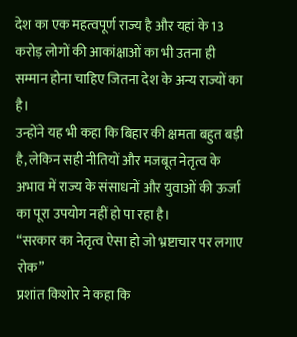देश का एक महत्वपूर्ण राज्य है और यहां के 13 करोड़ लोगों की आकांक्षाओं का भी उतना ही सम्मान होना चाहिए जितना देश के अन्य राज्यों का है।
उन्होंने यह भी कहा कि बिहार की क्षमता बहुत बड़ी है, लेकिन सही नीतियों और मजबूत नेतृत्व के अभाव में राज्य के संसाधनों और युवाओं की ऊर्जा का पूरा उपयोग नहीं हो पा रहा है।
“सरकार का नेतृत्व ऐसा हो जो भ्रष्टाचार पर लगाए रोक”
प्रशांत किशोर ने कहा कि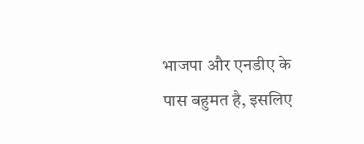भाजपा और एनडीए के पास बहुमत है, इसलिए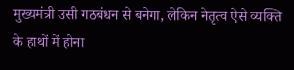मुख्यमंत्री उसी गठबंधन से बनेगा, लेकिन नेतृत्व ऐसे व्यक्ति के हाथों में होना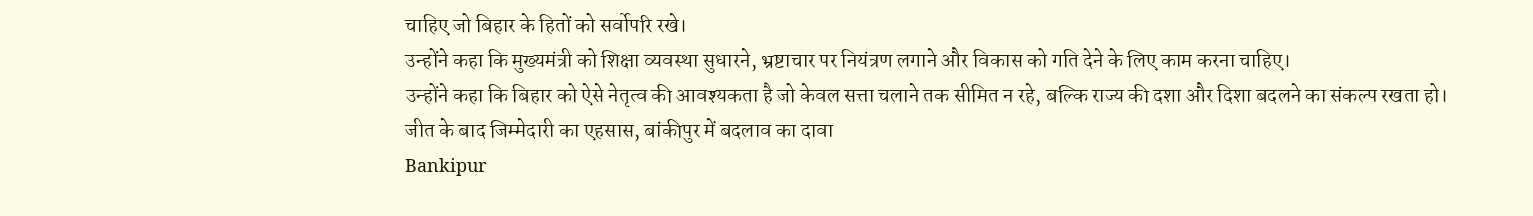चाहिए जो बिहार के हितों को सर्वोपरि रखे।
उन्होंने कहा कि मुख्यमंत्री को शिक्षा व्यवस्था सुधारने, भ्रष्टाचार पर नियंत्रण लगाने और विकास को गति देने के लिए काम करना चाहिए।
उन्होंने कहा कि बिहार को ऐसे नेतृत्व की आवश्यकता है जो केवल सत्ता चलाने तक सीमित न रहे, बल्कि राज्य की दशा और दिशा बदलने का संकल्प रखता हो।
जीत के बाद जिम्मेदारी का एहसास, बांकीपुर में बदलाव का दावा
Bankipur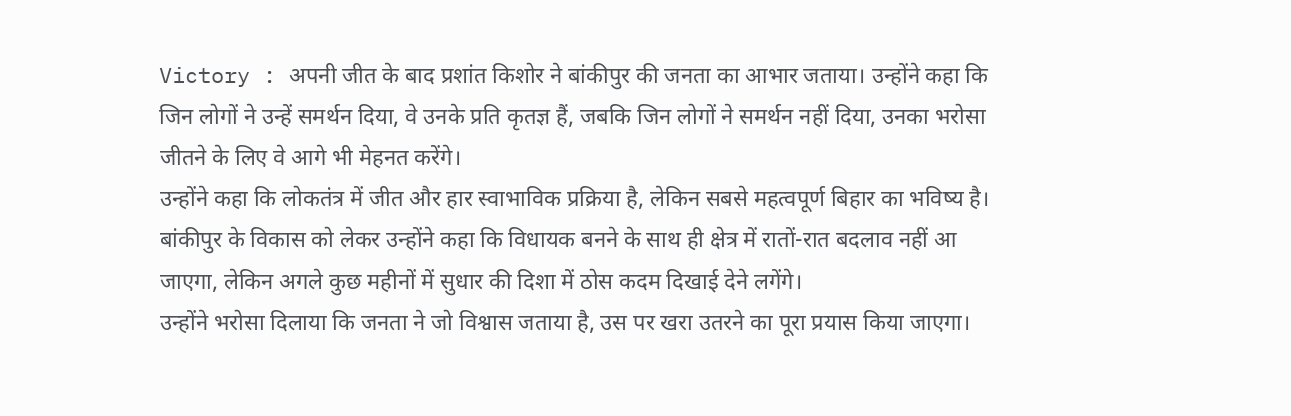Victory : अपनी जीत के बाद प्रशांत किशोर ने बांकीपुर की जनता का आभार जताया। उन्होंने कहा कि जिन लोगों ने उन्हें समर्थन दिया, वे उनके प्रति कृतज्ञ हैं, जबकि जिन लोगों ने समर्थन नहीं दिया, उनका भरोसा जीतने के लिए वे आगे भी मेहनत करेंगे।
उन्होंने कहा कि लोकतंत्र में जीत और हार स्वाभाविक प्रक्रिया है, लेकिन सबसे महत्वपूर्ण बिहार का भविष्य है।
बांकीपुर के विकास को लेकर उन्होंने कहा कि विधायक बनने के साथ ही क्षेत्र में रातों-रात बदलाव नहीं आ जाएगा, लेकिन अगले कुछ महीनों में सुधार की दिशा में ठोस कदम दिखाई देने लगेंगे।
उन्होंने भरोसा दिलाया कि जनता ने जो विश्वास जताया है, उस पर खरा उतरने का पूरा प्रयास किया जाएगा।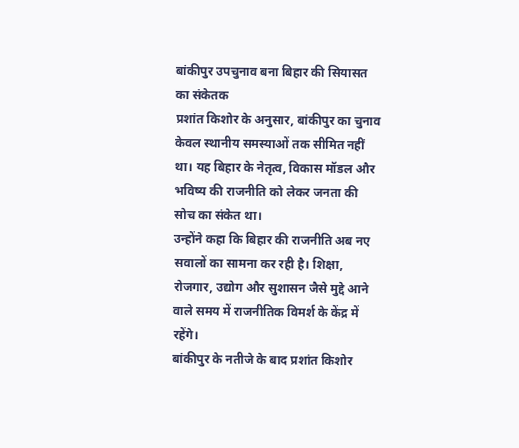बांकीपुर उपचुनाव बना बिहार की सियासत का संकेतक
प्रशांत किशोर के अनुसार, बांकीपुर का चुनाव केवल स्थानीय समस्याओं तक सीमित नहीं था। यह बिहार के नेतृत्व, विकास मॉडल और भविष्य की राजनीति को लेकर जनता की सोच का संकेत था।
उन्होंने कहा कि बिहार की राजनीति अब नए सवालों का सामना कर रही है। शिक्षा, रोजगार, उद्योग और सुशासन जैसे मुद्दे आने वाले समय में राजनीतिक विमर्श के केंद्र में रहेंगे।
बांकीपुर के नतीजे के बाद प्रशांत किशोर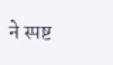ने स्पष्ट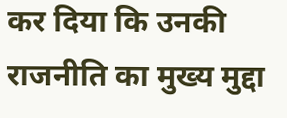कर दिया कि उनकी राजनीति का मुख्य मुद्दा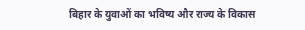बिहार के युवाओं का भविष्य और राज्य के विकास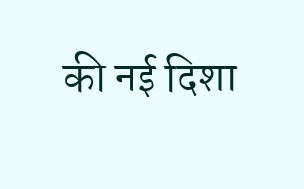की नई दिशा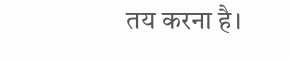तय करना है।